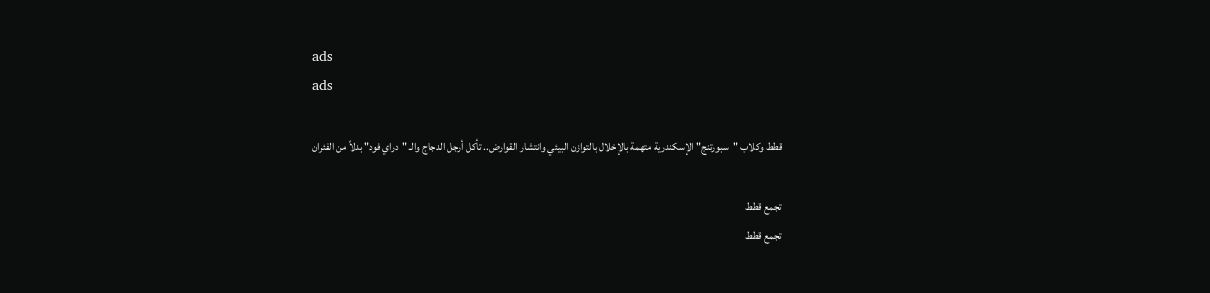ads
ads

قطط وكلاب "سبورتنج" الإسكندرية متهمة بالإخلال بالتوازن البيئي وانتشار القوارض.. تأكل أرجل الدجاج والـ "دراي فود" بدلاً من الفئران

تجمع قطط
تجمع قطط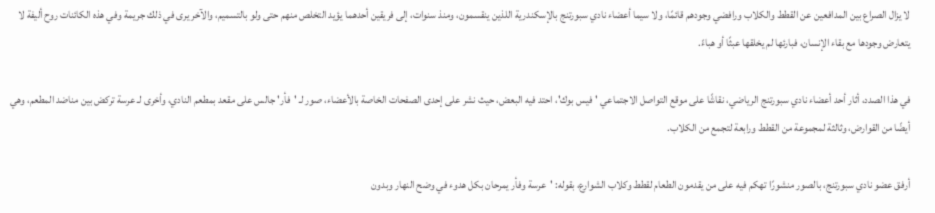لا يزال الصراع بين المدافعين عن القطط والكلاب ورافضي وجودهم قائمًا، ولا سيما أعضاء نادي سبورتنج بالإسكندرية اللذين ينقسمون، ومنذ سنوات، إلى فريقين أحدهما يؤيد التخلص منهم حتى ولو بالتسميم، والآخر يرى في ذلك جريمة وفي هذه الكائنات روح أليفة لا يتعارض وجودها مع بقاء الإنسان، فبارئها لم يخلقها عبثًا أو هباءً.

في هذا الصدد، أثار أحد أعضاء نادي سبورتنج الرياضي، نقاشًا على موقع التواصل الاجتماعي 'فيس بوك'، احتد فيه البعض، حيث نشر على إحدى الصفحات الخاصة بالأعضاء، صور لـ 'فأر' جالس على مقعد بمطعم النادي، وأخرى لـ عرسة تركض بين مناضد المطعم، وهي أيضًا من القوارض، وثالثة لمجموعة من القطط ورابعة لتجمع من الكلاب.

أرفق عضو نادي سبورتنج، بالصور منشورًا تهكم فيه على من يقدمون الطعام لقطط وكلاب الشوارع، بقوله: 'عرسة وفأر يمرحان بكل هدوء في وضح النهار وبدون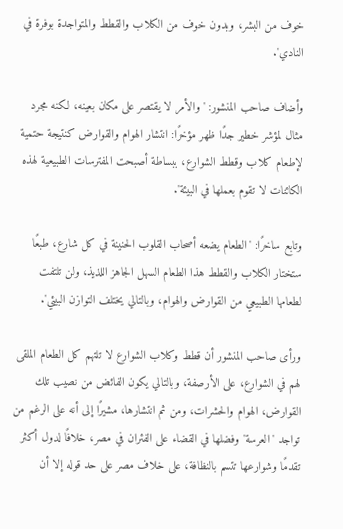خوف من البشر، وبدون خوف من الكلاب والقطط والمتواجدة بوفرة في النادي'.

وأضاف صاحب المنشور: 'والأمر لا يقتصر على مكان بعينه، لكنه مجرد مثال لمؤشر خطير جدًا ظهر مؤخرًا: انتشار الهوام والقوارض كنتيجة حتمية لإطعام كلاب وقطط الشوارع، ببساطة أصبحت المفترسات الطبيعية لهذه الكائنات لا تقوم بعملها في البيئة'.

وتابع ساخرًا: 'الطعام يضعه أصحاب القلوب الحنينة في كل شارع، طبعًا ستختار الكلاب والقطط هذا الطعام السهل الجاهز اللذيذ، ولن تلتفت لطعامها الطبيعي من القوارض والهوام، وبالتالي يختلف التوازن البيئي'.

ورأى صاحب المنشور أن قطط وكلاب الشوارع لا تلتهم كل الطعام الملقى لهم في الشوارع، على الأرصفة، وبالتالي يكون الفائض من نصيب تلك القوارض، الهوام والحشرات، ومن ثم انتشارها، مشيرًا إلى أنه على الرغم من تواجد 'العرسة' وفضلها في القضاء على الفئران في مصر، خلافًا لدول أكثر تقدمًا وشوارعها تتسم بالنظافة، على خلاف مصر على حد قوله إلا أن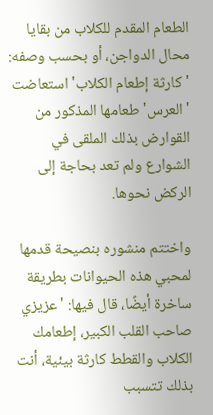الطعام المقدم للكلاب من بقايا محال الدواجن، أو بحسب وصفه: 'كارثة إطعام الكلاب' استعاضت 'العرس' طعامها المذكور من القوارض بذلك الملقى في الشوارع ولم تعد بحاجة إلى الركض نحوها.

واختتم منشوره بنصيحة قدمها لمحبي هذه الحيوانات بطريقة ساخرة أيضًا، قال فيها: 'عزيزي صاحب القلب الكبير، إطعامك الكلاب والقطط كارثة بيئية، أنت بذلك تتسبب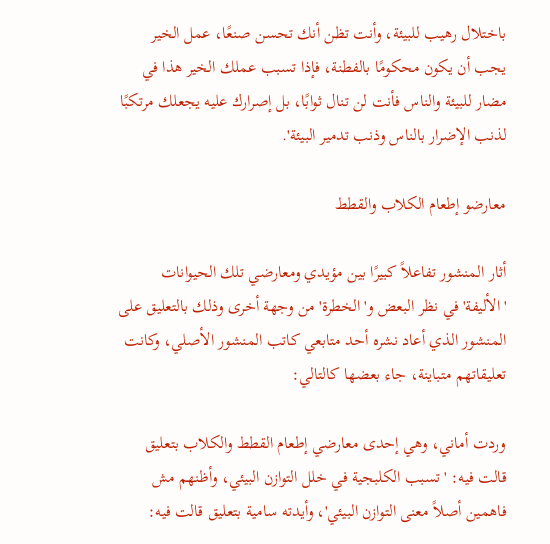باختلال رهيب للبيئة، وأنت تظن أنك تحسن صنعًا، عمل الخير يجب أن يكون محكومًا بالفطنة، فإذا تسبب عملك الخير هذا في مضار للبيئة والناس فأنت لن تنال ثوابًا، بل إصرارك عليه يجعلك مرتكبًا لذنب الإضرار بالناس وذنب تدمير البيئة'.

معارضو إطعام الكلاب والقطط

أثار المنشور تفاعلاً كبيرًا بين مؤيدي ومعارضي تلك الحيوانات 'الأليفة' في نظر البعض و'الخطرة' من وجهة أخرى وذلك بالتعليق على المنشور الذي أعاد نشره أحد متابعي كاتب المنشور الأصلي، وكانت تعليقاتهم متباينة، جاء بعضها كالتالي:

وردت أماني، وهي إحدى معارضي إطعام القطط والكلاب بتعليق قالت فيه: 'تسبب الكلبجية في خلل التوازن البيئي، وأظنهم مش فاهمين أصلاً معنى التوازن البيئي'، وأيدته سامية بتعليق قالت فيه: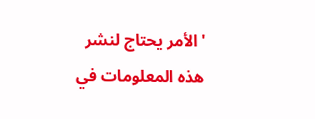'الأمر يحتاج لنشر هذه المعلومات في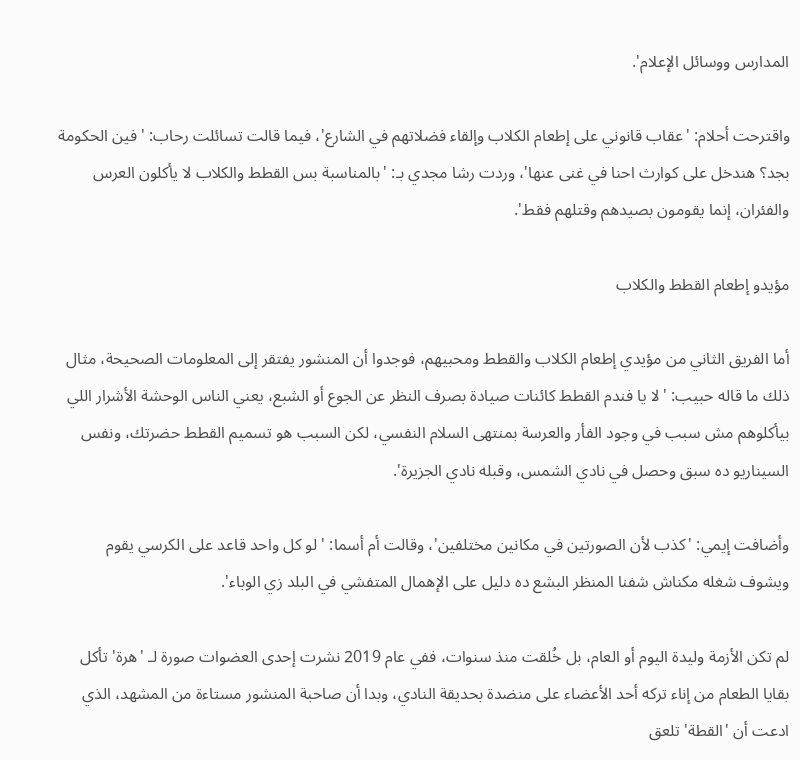المدارس ووسائل الإعلام'.

واقترحت أحلام: 'عقاب قانوني على إطعام الكلاب وإلقاء فضلاتهم في الشارع'، فيما قالت تسائلت رحاب: 'فين الحكومة بجد؟ هندخل على كوارث احنا في غنى عنها'، وردت رشا مجدي بـ: 'بالمناسبة بس القطط والكلاب لا يأكلون العرس والفئران، إنما يقومون بصيدهم وقتلهم فقط'.

مؤيدو إطعام القطط والكلاب

أما الفريق الثاني من مؤيدي إطعام الكلاب والقطط ومحبيهم، فوجدوا أن المنشور يفتقر إلى المعلومات الصحيحة، مثال ذلك ما قاله حبيب: 'لا يا فندم القطط كائنات صيادة بصرف النظر عن الجوع أو الشبع، يعني الناس الوحشة الأشرار اللي بيأكلوهم مش سبب في وجود الفأر والعرسة بمنتهى السلام النفسي، لكن السبب هو تسميم القطط حضرتك، ونفس السيناريو ده سبق وحصل في نادي الشمس، وقبله نادي الجزيرة'.

وأضافت إيمي: 'كذب لأن الصورتين في مكانين مختلفين'، وقالت أم أسما: 'لو كل واحد قاعد على الكرسي يقوم ويشوف شغله مكناش شفنا المنظر البشع ده دليل على الإهمال المتفشي في البلد زي الوباء'.

لم تكن الأزمة وليدة اليوم أو العام، بل خُلقت منذ سنوات، ففي عام 2019 نشرت إحدى العضوات صورة لـ 'هرة' تأكل بقايا الطعام من إناء تركه أحد الأعضاء على منضدة بحديقة النادي، وبدا أن صاحبة المنشور مستاءة من المشهد، الذي ادعت أن 'القطة' تلعق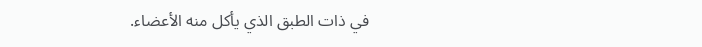في ذات الطبق الذي يأكل منه الأعضاء.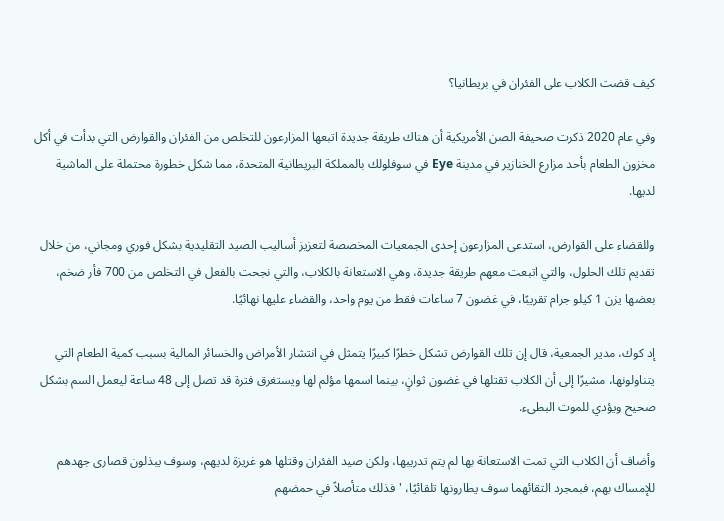كيف قضت الكلاب على الفئران في بريطانيا؟

وفي عام 2020 ذكرت صحيفة الصن الأمريكية أن هناك طريقة جديدة اتبعها المزارعون للتخلص من الفئران والقوارض التي بدأت في أكل مخزون الطعام بأحد مزارع الخنازير في مدينة Eye في سوفلولك بالمملكة البريطانية المتحدة، مما شكل خطورة محتملة على الماشية لديها.

وللقضاء على القوارض، استدعى المزارعون إحدى الجمعيات المخصصة لتعزيز أساليب الصيد التقليدية بشكل فوري ومجاني، من خلال تقديم تلك الحلول، والتي اتبعت معهم طريقة جديدة، وهي الاستعانة بالكلاب، والتي نجحت بالفعل في التخلص من 700 فأر ضخم، بعضها يزن 1 كيلو جرام تقريبًا، في غضون 7 ساعات فقط من يوم واحد، والقضاء عليها نهائيًا.

إد كوك، مدير الجمعية، قال إن تلك القوارض تشكل خطرًا كبيرًا يتمثل في انتشار الأمراض والخسائر المالية بسبب كمية الطعام التي يتناولونها، مشيرًا إلى أن الكلاب تقتلها في غضون ثوانٍ، بينما اسمها مؤلم لها ويستغرق فترة قد تصل إلى 48 ساعة ليعمل السم بشكل صحيح ويؤدي للموت البطىء.

وأضاف أن الكلاب التي تمت الاستعانة بها لم يتم تدريبها، ولكن صيد الفئران وقتلها هو غريزة لديهم، وسوف يبذلون قصارى جهدهم للإمساك بهم، فبمجرد التقائهما سوف يطارونها تلقائيًا، 'فذلك متأصلاً في حمضهم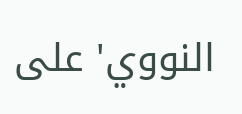النووي' على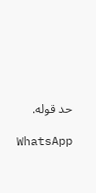حد قوله.

WhatsApp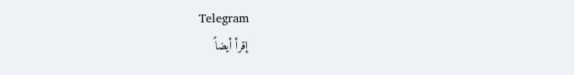Telegram
إقرأ أيضاً